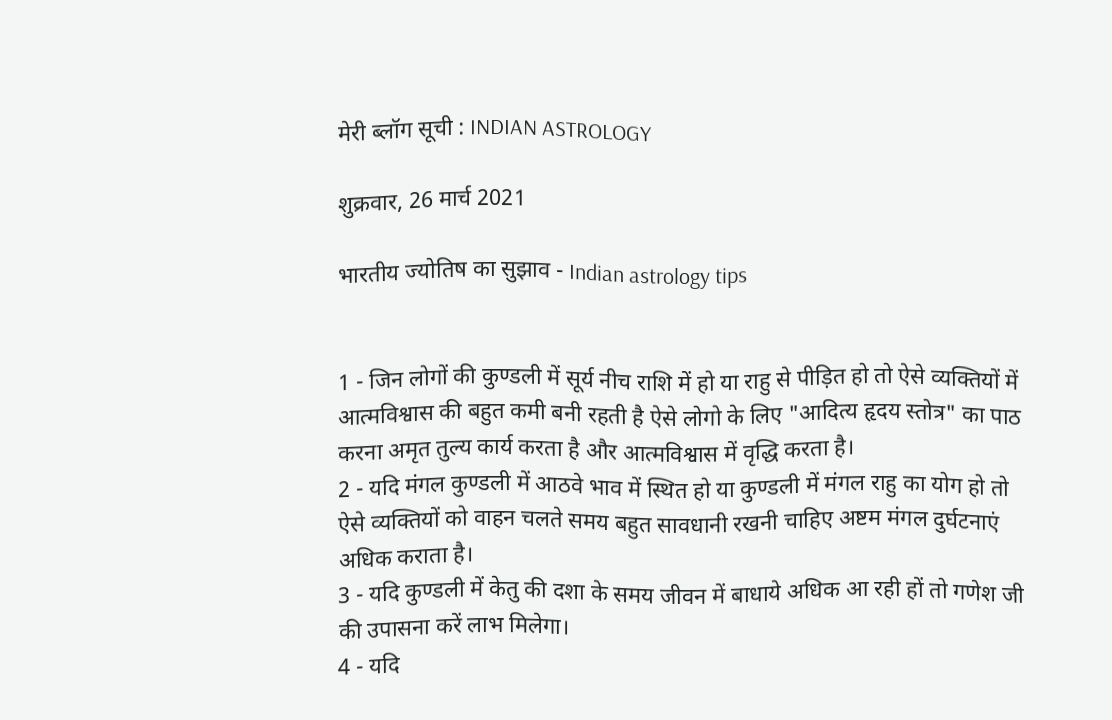मेरी ब्लॉग सूची : INDIAN ASTROLOGY

शुक्रवार, 26 मार्च 2021

भारतीय ज्योतिष का सुझाव - Indian astrology tips


1 - जिन लोगों की कुण्डली में सूर्य नीच राशि में हो या राहु से पीड़ित हो तो ऐसे व्यक्तियों में आत्मविश्वास की बहुत कमी बनी रहती है ऐसे लोगो के लिए "आदित्य हृदय स्तोत्र" का पाठ करना अमृत तुल्य कार्य करता है और आत्मविश्वास में वृद्धि करता है।
2 - यदि मंगल कुण्डली में आठवे भाव में स्थित हो या कुण्डली में मंगल राहु का योग हो तो ऐसे व्यक्तियों को वाहन चलते समय बहुत सावधानी रखनी चाहिए अष्टम मंगल दुर्घटनाएं अधिक कराता है।
3 - यदि कुण्डली में केतु की दशा के समय जीवन में बाधाये अधिक आ रही हों तो गणेश जी की उपासना करें लाभ मिलेगा।
4 - यदि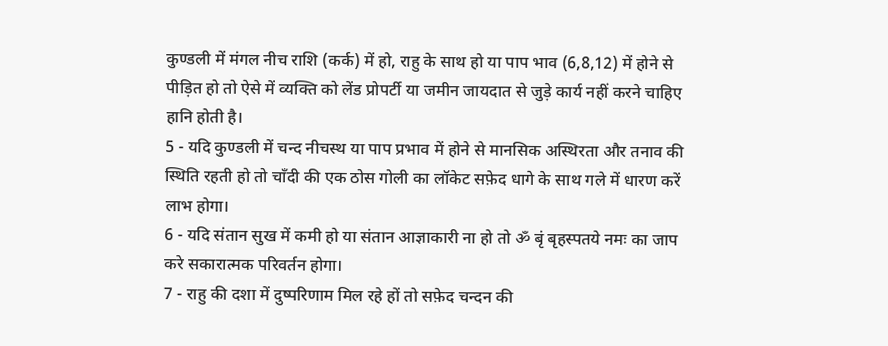कुण्डली में मंगल नीच राशि (कर्क) में हो, राहु के साथ हो या पाप भाव (6,8,12) में होने से पीड़ित हो तो ऐसे में व्यक्ति को लेंड प्रोपर्टी या जमीन जायदात से जुड़े कार्य नहीं करने चाहिए हानि होती है।
5 - यदि कुण्डली में चन्द नीचस्थ या पाप प्रभाव में होने से मानसिक अस्थिरता और तनाव की स्थिति रहती हो तो चाँदी की एक ठोस गोली का लॉकेट सफ़ेद धागे के साथ गले में धारण करें लाभ होगा।
6 - यदि संतान सुख में कमी हो या संतान आज्ञाकारी ना हो तो ॐ बृं बृहस्पतये नमः का जाप करे सकारात्मक परिवर्तन होगा।
7 - राहु की दशा में दुष्परिणाम मिल रहे हों तो सफ़ेद चन्दन की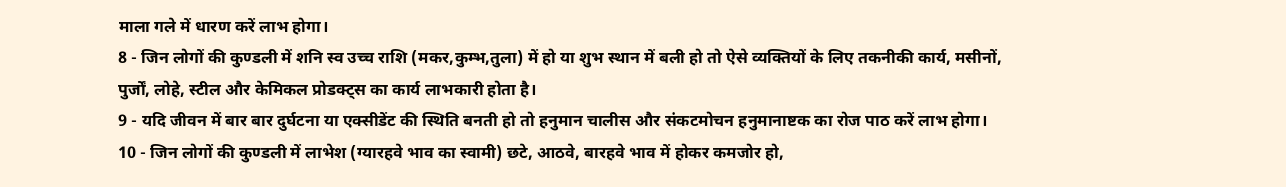माला गले में धारण करें लाभ होगा।
8 - जिन लोगों की कुण्डली में शनि स्व उच्च राशि (मकर,कुम्भ,तुला) में हो या शुभ स्थान में बली हो तो ऐसे व्यक्तियों के लिए तकनीकी कार्य, मसीनों, पुर्जों, लोहे, स्टील और केमिकल प्रोडक्ट्स का कार्य लाभकारी होता है।
9 - यदि जीवन में बार बार दुर्घटना या एक्सीडेंट की स्थिति बनती हो तो हनुमान चालीस और संकटमोचन हनुमानाष्टक का रोज पाठ करें लाभ होगा।
10 - जिन लोगों की कुण्डली में लाभेश (ग्यारहवे भाव का स्वामी) छटे, आठवे, बारहवे भाव में होकर कमजोर हो,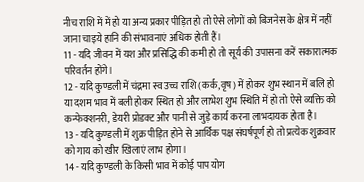नीच राशि में में हो या अन्य प्रकार पीड़ित हो तो ऐसे लोगों को बिजनेस के क्षेत्र में नहीं जाना चाइये हानि की संभावनाएं अधिक होती हैं।
11 - यदि जीवन में यश और प्रसिद्धि की कमी हो तो सूर्य की उपासना करें सकारात्मक परिवर्तन होंगे।
12 - यदि कुण्डली में चंद्रमा स्व उच्च राशि (कर्क,वृष) में होकर शुभ स्थान में बलि हो या दशम भाव में बली होकर स्थित हो और लाभेश शुभ स्थिति में हो तो ऐसे व्यक्ति को कन्फेक्शनरी, डेयरी प्रोडक्ट और पानी से जुड़े कार्य करना लाभदायक होता है।
13 - यदि कुण्डली में शुक्र पीड़ित होने से आर्थिक पक्ष संघर्षपूर्ण हो तो प्रत्येक शुक्रवार को गाय को खीर खिलाएं लाभ होगा।
14 - यदि कुण्डली के किसी भाव में कोई पाप योग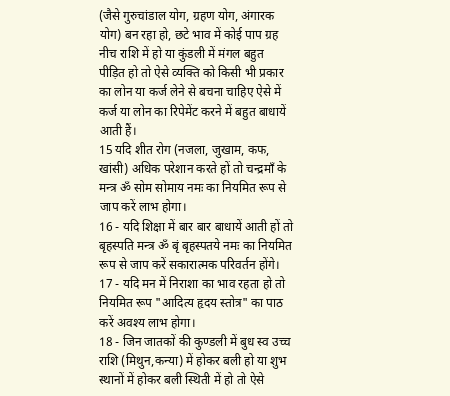(जैसे गुरुचांडाल योग, ग्रहण योग, अंगारक योग) बन रहा हो, छटे भाव में कोई पाप ग्रह नीच राशि में हो या कुंडली में मंगल बहुत पीड़ित हो तो ऐसे व्यक्ति को किसी भी प्रकार का लोन या कर्ज लेने से बचना चाहिए ऐसे में कर्ज या लोन का रिपेमेंट करने में बहुत बाधायें आती हैं।
15 यदि शीत रोग (नजला, जुखाम, कफ, खांसी) अधिक परेशान करते हों तो चन्द्रमाँ के मन्त्र ॐ सोम सोमाय नमः का नियमित रूप से जाप करें लाभ होगा।
16 - यदि शिक्षा में बार बार बाधायें आती हों तो बृहस्पति मन्त्र ॐ बृं बृहस्पतये नमः का नियमित रूप से जाप करें सकारात्मक परिवर्तन होंगे।
17 - यदि मन में निराशा का भाव रहता हो तो नियमित रूप "आदित्य हृदय स्तोत्र" का पाठ करें अवश्य लाभ होगा।
18 - जिन जातकों की कुण्डली में बुध स्व उच्च राशि (मिथुन,कन्या) में होकर बली हो या शुभ स्थानों में होकर बली स्थिती में हो तो ऐसे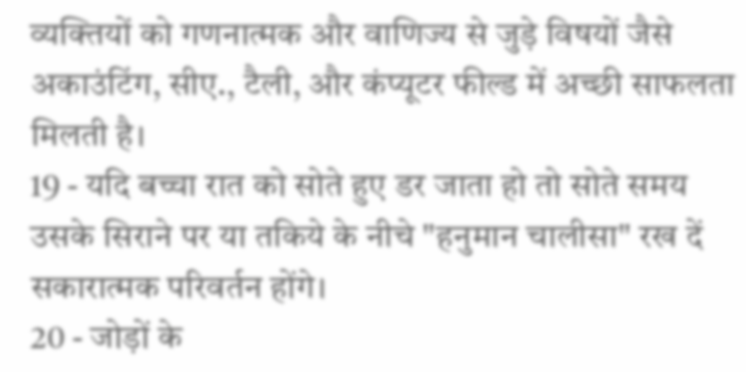व्यक्तियों को गणनात्मक और वाणिज्य से जुड़े विषयों जैसे अकाउंटिंग, सीए., टैली, और कंप्यूटर फील्ड में अच्छी साफलता मिलती है।
19 - यदि बच्चा रात को सोते हुए डर जाता हो तो सोते समय उसके सिराने पर या तकिये के नीचे "हनुमान चालीसा" रख दें सकारात्मक परिवर्तन होंगे।
20 - जोड़ों के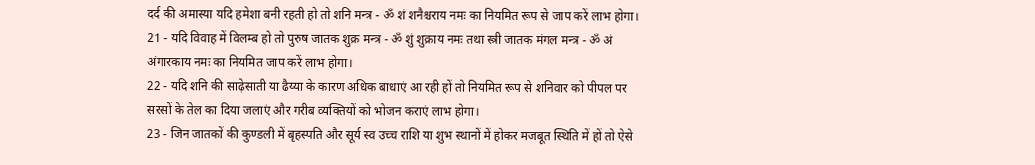दर्द की अमास्या यदि हमेशा बनी रहती हो तो शनि मन्त्र - ॐ शं शनैश्चराय नमः का नियमित रूप से जाप करें लाभ होगा।
21 - यदि विवाह में विलम्ब हो तो पुरुष जातक शुक्र मन्त्र - ॐ शुं शुक्राय नमः तथा स्त्री जातक मंगल मन्त्र - ॐ अं अंगारकाय नमः का नियमित जाप करें लाभ होगा।
22 - यदि शनि की साढ़ेसाती या ढैय्या के कारण अधिक बाधाएं आ रही हों तो नियमित रूप से शनिवार को पीपल पर सरसों के तेल का दिया जलाएं और गरीब व्यक्तियों को भोजन कराएं लाभ होगा।
23 - जिन जातकों की कुण्डली में बृहस्पति और सूर्य स्व उच्च राशि या शुभ स्थानों में होकर मजबूत स्थिति में हों तो ऐसे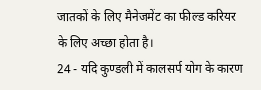जातकों के लिए मैनेजमेंट का फील्ड करियर के लिए अच्छा होता है।
24 - यदि कुण्डली में कालसर्प योग के कारण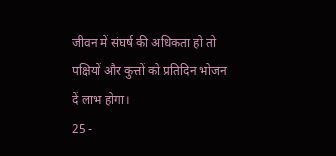जीवन में संघर्ष की अधिकता हो तो पक्षियों और कुत्तों को प्रतिदिन भोजन दें लाभ होगा।
25 -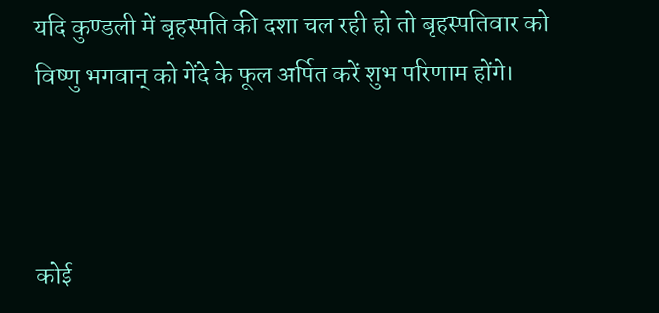यदि कुण्डली में बृहस्पति की दशा चल रही हो तो बृहस्पतिवार को विष्णु भगवान् को गेंदे के फूल अर्पित करें शुभ परिणाम होंगे।



कोई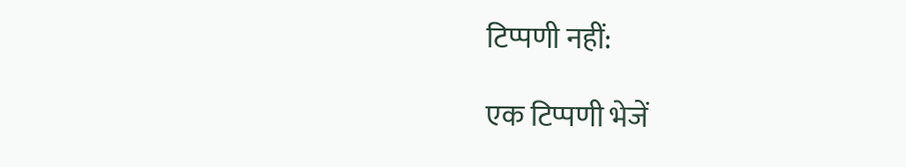टिप्पणी नहीं:

एक टिप्पणी भेजें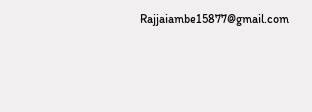Rajjaiambe15877@gmail.com